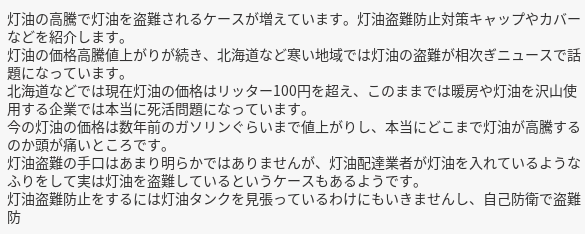灯油の高騰で灯油を盗難されるケースが増えています。灯油盗難防止対策キャップやカバーなどを紹介します。
灯油の価格高騰値上がりが続き、北海道など寒い地域では灯油の盗難が相次ぎニュースで話題になっています。
北海道などでは現在灯油の価格はリッター100円を超え、このままでは暖房や灯油を沢山使用する企業では本当に死活問題になっています。
今の灯油の価格は数年前のガソリンぐらいまで値上がりし、本当にどこまで灯油が高騰するのか頭が痛いところです。
灯油盗難の手口はあまり明らかではありませんが、灯油配達業者が灯油を入れているようなふりをして実は灯油を盗難しているというケースもあるようです。
灯油盗難防止をするには灯油タンクを見張っているわけにもいきませんし、自己防衛で盗難防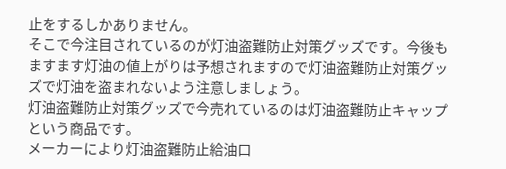止をするしかありません。
そこで今注目されているのが灯油盗難防止対策グッズです。今後もますます灯油の値上がりは予想されますので灯油盗難防止対策グッズで灯油を盗まれないよう注意しましょう。
灯油盗難防止対策グッズで今売れているのは灯油盗難防止キャップという商品です。
メーカーにより灯油盗難防止給油口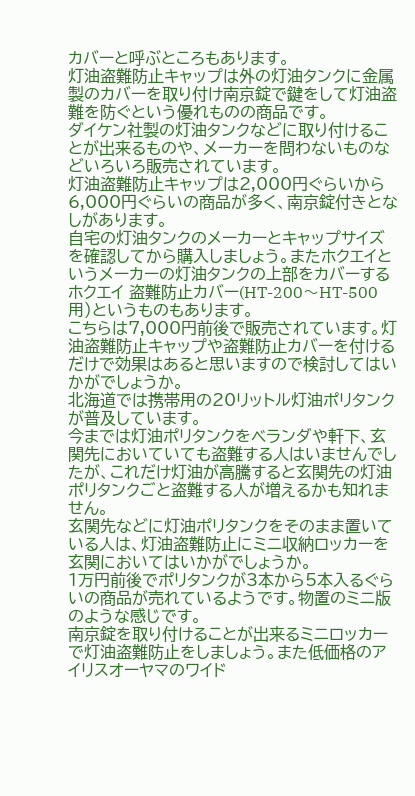カバーと呼ぶところもあります。
灯油盗難防止キャップは外の灯油タンクに金属製のカバーを取り付け南京錠で鍵をして灯油盗難を防ぐという優れものの商品です。
ダイケン社製の灯油タンクなどに取り付けることが出来るものや、メーカーを問わないものなどいろいろ販売されています。
灯油盗難防止キャップは2,000円ぐらいから6,000円ぐらいの商品が多く、南京錠付きとなしがあります。
自宅の灯油タンクのメーカーとキャップサイズを確認してから購入しましょう。またホクエイというメーカーの灯油タンクの上部をカバーするホクエイ 盗難防止カバー(HT-200〜HT-500用)というものもあります。
こちらは7,000円前後で販売されています。灯油盗難防止キャップや盗難防止カバーを付けるだけで効果はあると思いますので検討してはいかがでしょうか。
北海道では携帯用の20リットル灯油ポリタンクが普及しています。
今までは灯油ポリタンクをベランダや軒下、玄関先においていても盗難する人はいませんでしたが、これだけ灯油が高騰すると玄関先の灯油ポリタンクごと盗難する人が増えるかも知れません。
玄関先などに灯油ポリタンクをそのまま置いている人は、灯油盗難防止にミニ収納ロッカーを玄関においてはいかがでしょうか。
1万円前後でポリタンクが3本から5本入るぐらいの商品が売れているようです。物置のミニ版のような感じです。
南京錠を取り付けることが出来るミニロッカーで灯油盗難防止をしましょう。また低価格のアイリスオーヤマのワイド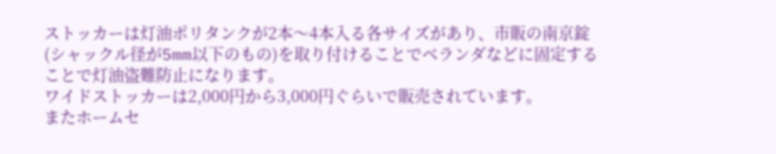ストッカーは灯油ポリタンクが2本〜4本入る各サイズがあり、市販の南京錠(シャックル径が5mm以下のもの)を取り付けることでベランダなどに固定することで灯油盗難防止になります。
ワイドストッカーは2,000円から3,000円ぐらいで販売されています。
またホームセ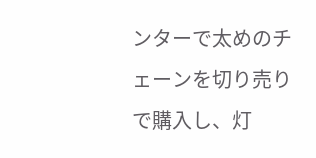ンターで太めのチェーンを切り売りで購入し、灯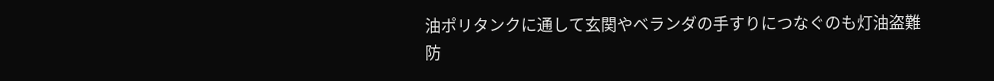油ポリタンクに通して玄関やベランダの手すりにつなぐのも灯油盗難防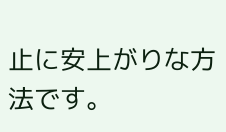止に安上がりな方法です。